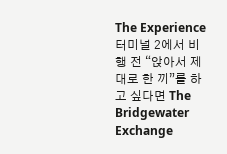The Experience
터미널 2에서 비행 전 “앉아서 제대로 한 끼”를 하고 싶다면 The Bridgewater Exchange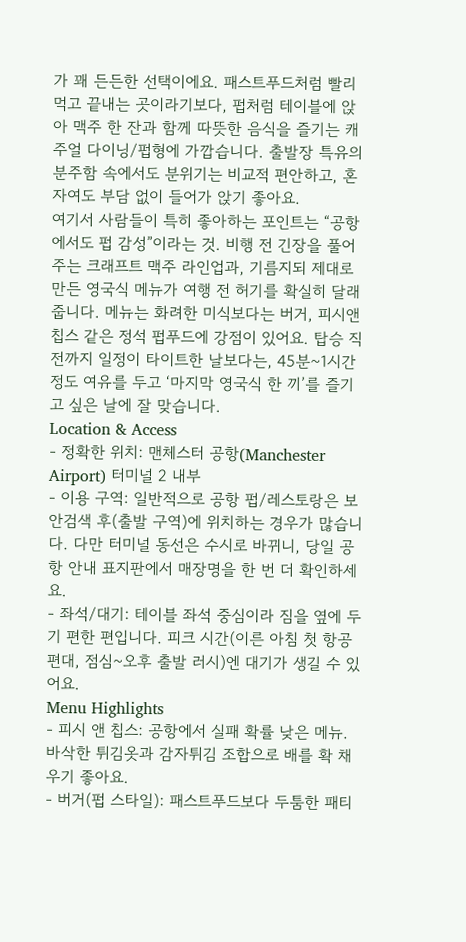가 꽤 든든한 선택이에요. 패스트푸드처럼 빨리 먹고 끝내는 곳이라기보다, 펍처럼 테이블에 앉아 맥주 한 잔과 함께 따뜻한 음식을 즐기는 캐주얼 다이닝/펍형에 가깝습니다. 출발장 특유의 분주함 속에서도 분위기는 비교적 편안하고, 혼자여도 부담 없이 들어가 앉기 좋아요.
여기서 사람들이 특히 좋아하는 포인트는 “공항에서도 펍 감성”이라는 것. 비행 전 긴장을 풀어주는 크래프트 맥주 라인업과, 기름지되 제대로 만든 영국식 메뉴가 여행 전 허기를 확실히 달래줍니다. 메뉴는 화려한 미식보다는 버거, 피시앤칩스 같은 정석 펍푸드에 강점이 있어요. 탑승 직전까지 일정이 타이트한 날보다는, 45분~1시간 정도 여유를 두고 ‘마지막 영국식 한 끼’를 즐기고 싶은 날에 잘 맞습니다.
Location & Access
- 정확한 위치: 맨체스터 공항(Manchester Airport) 터미널 2 내부
- 이용 구역: 일반적으로 공항 펍/레스토랑은 보안검색 후(출발 구역)에 위치하는 경우가 많습니다. 다만 터미널 동선은 수시로 바뀌니, 당일 공항 안내 표지판에서 매장명을 한 번 더 확인하세요.
- 좌석/대기: 테이블 좌석 중심이라 짐을 옆에 두기 편한 편입니다. 피크 시간(이른 아침 첫 항공편대, 점심~오후 출발 러시)엔 대기가 생길 수 있어요.
Menu Highlights
- 피시 앤 칩스: 공항에서 실패 확률 낮은 메뉴. 바삭한 튀김옷과 감자튀김 조합으로 배를 확 채우기 좋아요.
- 버거(펍 스타일): 패스트푸드보다 두툼한 패티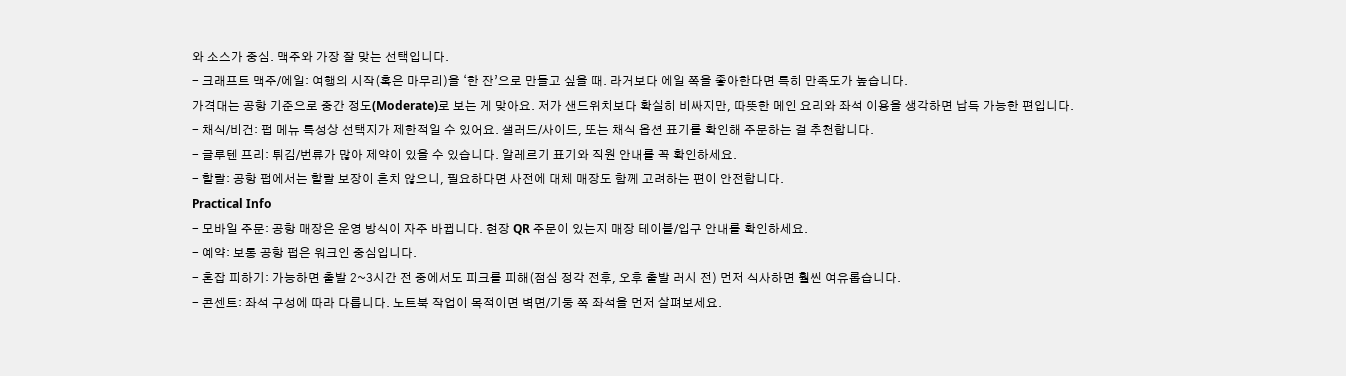와 소스가 중심. 맥주와 가장 잘 맞는 선택입니다.
- 크래프트 맥주/에일: 여행의 시작(혹은 마무리)을 ‘한 잔’으로 만들고 싶을 때. 라거보다 에일 쪽을 좋아한다면 특히 만족도가 높습니다.
가격대는 공항 기준으로 중간 정도(Moderate)로 보는 게 맞아요. 저가 샌드위치보다 확실히 비싸지만, 따뜻한 메인 요리와 좌석 이용을 생각하면 납득 가능한 편입니다.
- 채식/비건: 펍 메뉴 특성상 선택지가 제한적일 수 있어요. 샐러드/사이드, 또는 채식 옵션 표기를 확인해 주문하는 걸 추천합니다.
- 글루텐 프리: 튀김/번류가 많아 제약이 있을 수 있습니다. 알레르기 표기와 직원 안내를 꼭 확인하세요.
- 할랄: 공항 펍에서는 할랄 보장이 흔치 않으니, 필요하다면 사전에 대체 매장도 함께 고려하는 편이 안전합니다.
Practical Info
- 모바일 주문: 공항 매장은 운영 방식이 자주 바뀝니다. 현장 QR 주문이 있는지 매장 테이블/입구 안내를 확인하세요.
- 예약: 보통 공항 펍은 워크인 중심입니다.
- 혼잡 피하기: 가능하면 출발 2~3시간 전 중에서도 피크를 피해(점심 정각 전후, 오후 출발 러시 전) 먼저 식사하면 훨씬 여유롭습니다.
- 콘센트: 좌석 구성에 따라 다릅니다. 노트북 작업이 목적이면 벽면/기둥 쪽 좌석을 먼저 살펴보세요.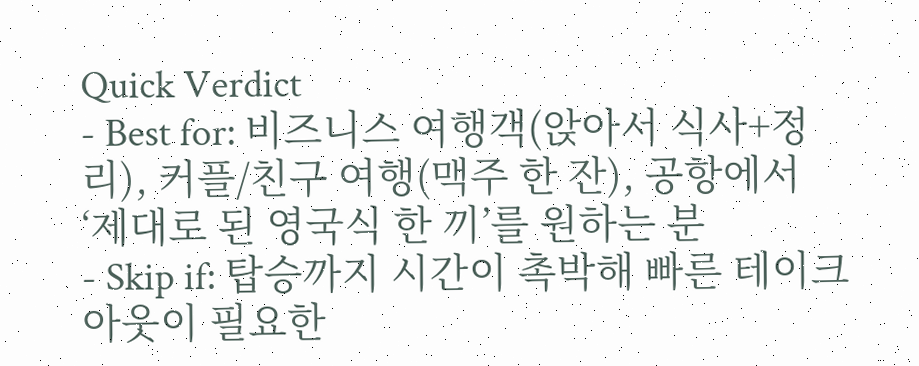Quick Verdict
- Best for: 비즈니스 여행객(앉아서 식사+정리), 커플/친구 여행(맥주 한 잔), 공항에서 ‘제대로 된 영국식 한 끼’를 원하는 분
- Skip if: 탑승까지 시간이 촉박해 빠른 테이크아웃이 필요한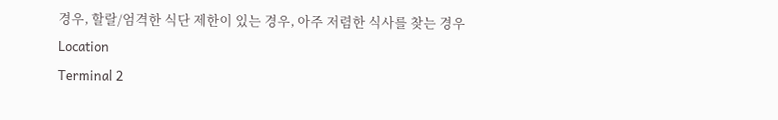경우, 할랄/엄격한 식단 제한이 있는 경우, 아주 저렴한 식사를 찾는 경우
Location
Terminal 2